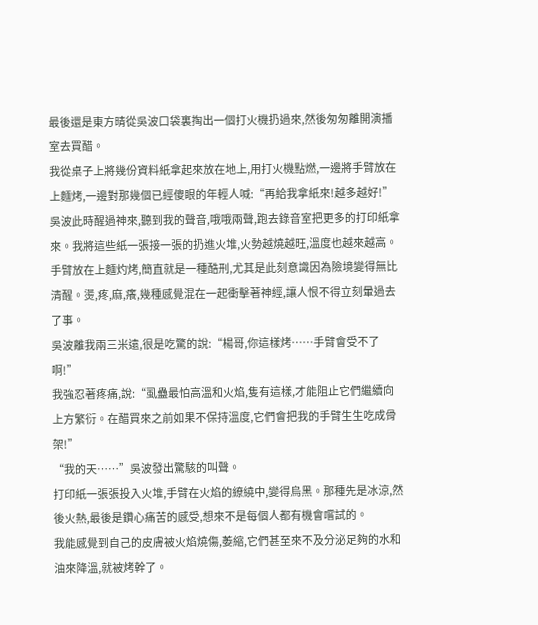最後還是東方晴從吳波口袋裏掏出一個打火機扔過來,然後匆匆離開演播室去買醋。
我從桌子上將幾份資料紙拿起來放在地上,用打火機點燃,一邊將手臂放在上麵烤,一邊對那幾個已經傻眼的年輕人喊:“再給我拿紙來!越多越好!”
吳波此時醒過神來,聽到我的聲音,哦哦兩聲,跑去錄音室把更多的打印紙拿來。我將這些紙一張接一張的扔進火堆,火勢越燒越旺,溫度也越來越高。
手臂放在上麵灼烤,簡直就是一種酷刑,尤其是此刻意識因為險境變得無比清醒。燙,疼,麻,癢,幾種感覺混在一起衝擊著神經,讓人恨不得立刻暈過去了事。
吳波離我兩三米遠,很是吃驚的說:“楊哥,你這樣烤……手臂會受不了啊!”
我強忍著疼痛,說:“虱蠱最怕高溫和火焰,隻有這樣,才能阻止它們繼續向上方繁衍。在醋買來之前如果不保持溫度,它們會把我的手臂生生吃成骨架!”
“我的天……”吳波發出驚駭的叫聲。
打印紙一張張投入火堆,手臂在火焰的繚繞中,變得烏黑。那種先是冰涼,然後火熱,最後是鑽心痛苦的感受,想來不是每個人都有機會嚐試的。
我能感覺到自己的皮膚被火焰燒傷,萎縮,它們甚至來不及分泌足夠的水和油來降溫,就被烤幹了。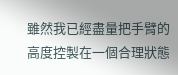雖然我已經盡量把手臂的高度控製在一個合理狀態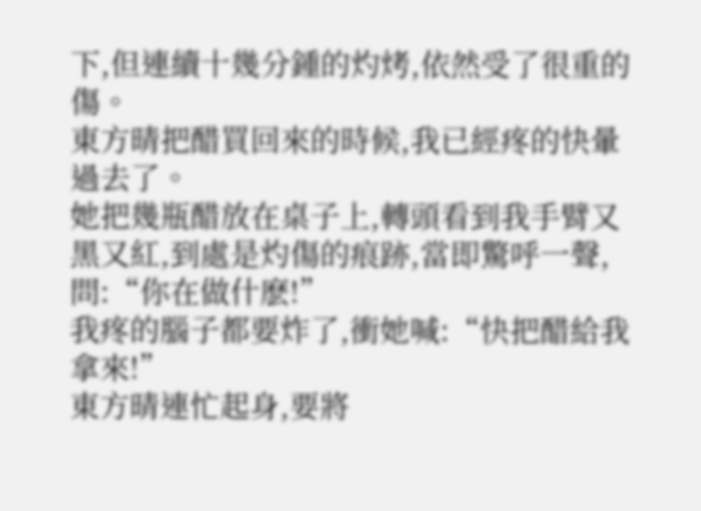下,但連續十幾分鍾的灼烤,依然受了很重的傷。
東方晴把醋買回來的時候,我已經疼的快暈過去了。
她把幾瓶醋放在桌子上,轉頭看到我手臂又黑又紅,到處是灼傷的痕跡,當即驚呼一聲,問:“你在做什麽!”
我疼的腦子都要炸了,衝她喊:“快把醋給我拿來!”
東方晴連忙起身,要將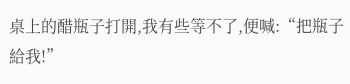桌上的醋瓶子打開,我有些等不了,便喊:“把瓶子給我!”